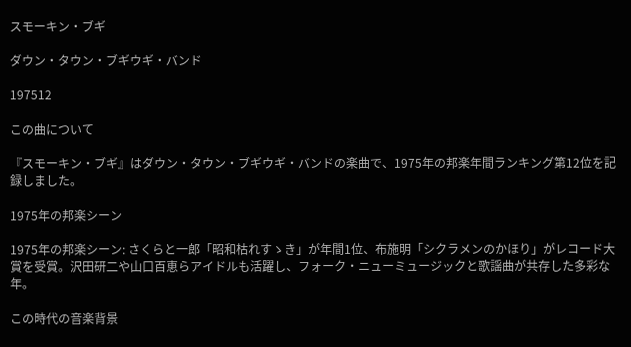スモーキン・ブギ

ダウン・タウン・ブギウギ・バンド

197512

この曲について

『スモーキン・ブギ』はダウン・タウン・ブギウギ・バンドの楽曲で、1975年の邦楽年間ランキング第12位を記録しました。

1975年の邦楽シーン

1975年の邦楽シーン: さくらと一郎「昭和枯れすゝき」が年間1位、布施明「シクラメンのかほり」がレコード大賞を受賞。沢田研二や山口百恵らアイドルも活躍し、フォーク・ニューミュージックと歌謡曲が共存した多彩な年。

この時代の音楽背景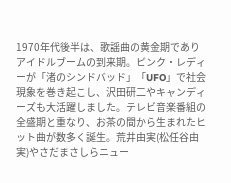1970年代後半は、歌謡曲の黄金期でありアイドルブームの到来期。ピンク・レディーが「渚のシンドバッド」「UFO」で社会現象を巻き起こし、沢田研二やキャンディーズも大活躍しました。テレビ音楽番組の全盛期と重なり、お茶の間から生まれたヒット曲が数多く誕生。荒井由実(松任谷由実)やさだまさしらニュー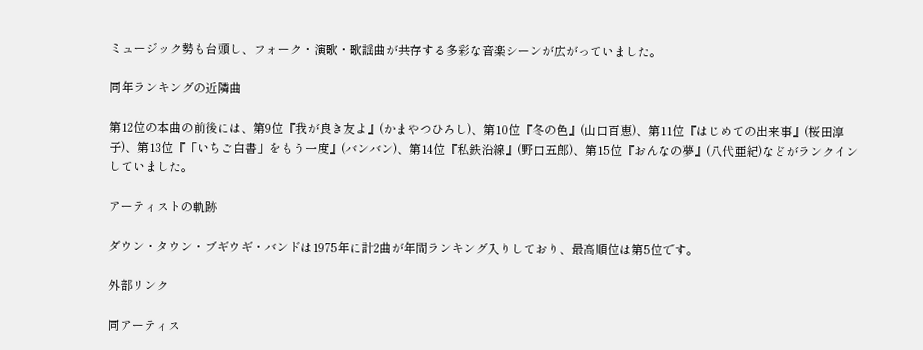ミュージック勢も台頭し、フォーク・演歌・歌謡曲が共存する多彩な音楽シーンが広がっていました。

同年ランキングの近隣曲

第12位の本曲の前後には、第9位『我が良き友よ』(かまやつひろし)、第10位『冬の色』(山口百恵)、第11位『はじめての出来事』(桜田淳子)、第13位『「いちご白書」をもう一度』(バンバン)、第14位『私鉄沿線』(野口五郎)、第15位『おんなの夢』(八代亜紀)などがランクインしていました。

アーティストの軌跡

ダウン・タウン・ブギウギ・バンドは1975年に計2曲が年間ランキング入りしており、最高順位は第5位です。

外部リンク

同アーティス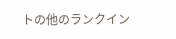トの他のランクイン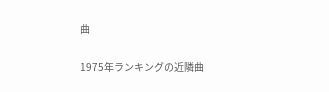曲

1975年ランキングの近隣曲